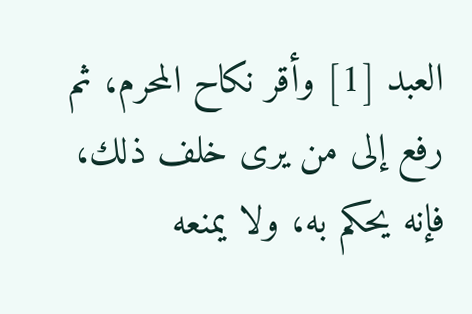العبد [1] وأقر نكاح المحرم، ثم رفع إلى من يرى خلف ذلك، فإنه يحكم به، ولا يمنعه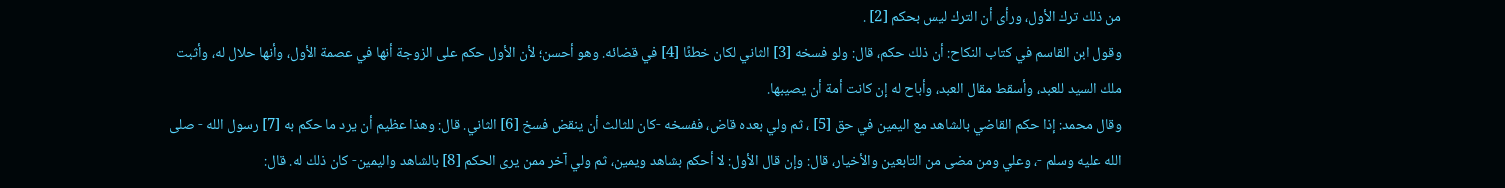من ذلك ترك الأول، ورأى أن الترك ليس بحكم [2] .
وقول ابن القاسم في كتاب النكاح: أن ذلك حكم، قال: ولو فسخه [3] الثاني لكان خطئًا [4] في قضائه. وهو أحسن؛ لأن الأول حكم على الزوجة أنها في عصمة الأول، وأنها حلال له، وأثبت ملك السيد للعبد، وأسقط مقال العبد، وأباح له إن كانت أمة أن يصيبها.
وقال محمد: إذا حكم القاضي بالشاهد مع اليمين في حق [5] ، ثم ولي بعده قاض، ففسخه -كان للثالث أن ينقض فسخ [6] الثاني. قال: وهذا عظيم أن يرد ما حكم به [7] رسول الله - صلى الله عليه وسلم -، وعلي ومن مضى من التابعين والأخيار، قال: وإن قال الأول: لا أحكم بشاهد ويمين، ثم ولي آخر ممن يرى الحكم [8] بالشاهد واليمين- كان ذلك له. قال: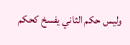وليس حكم الثاني يفسخ كحكم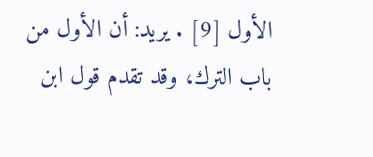الأول [9] . يريد: أن الأول من باب الترك، وقد تقدم قول ابن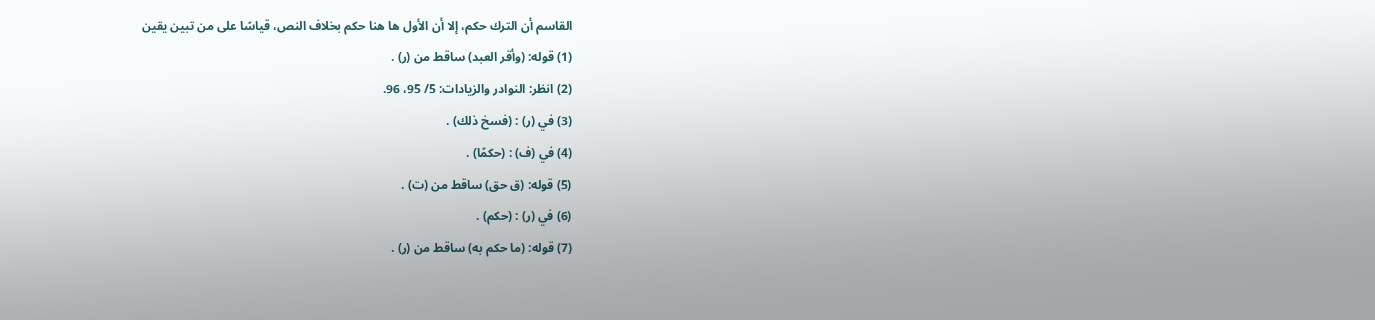القاسم أن الترك حكم، إلا أن الأول ها هنا حكم بخلاف النص، قياسًا على من تبين يقين
(1) قوله: (وأقر العبد) ساقط من (ر) .
(2) انظر: النوادر والزيادات: 5/ 95، 96.
(3) في (ر) : (فسخ ذلك) .
(4) في (ف) : (حكمًا) .
(5) قوله: (ق حق) ساقط من (ت) .
(6) في (ر) : (حكم) .
(7) قوله: (ما حكم به) ساقط من (ر) .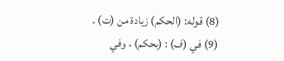(8) قوله: (الحكم) زيادة من (ت) .
(9) في (ف) : (بحكم) ، وفي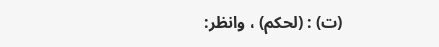(ت) : (لحكم) ، وانظر: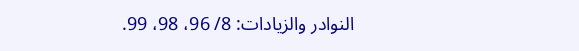النوادر والزيادات: 8/ 96، 98، 99.